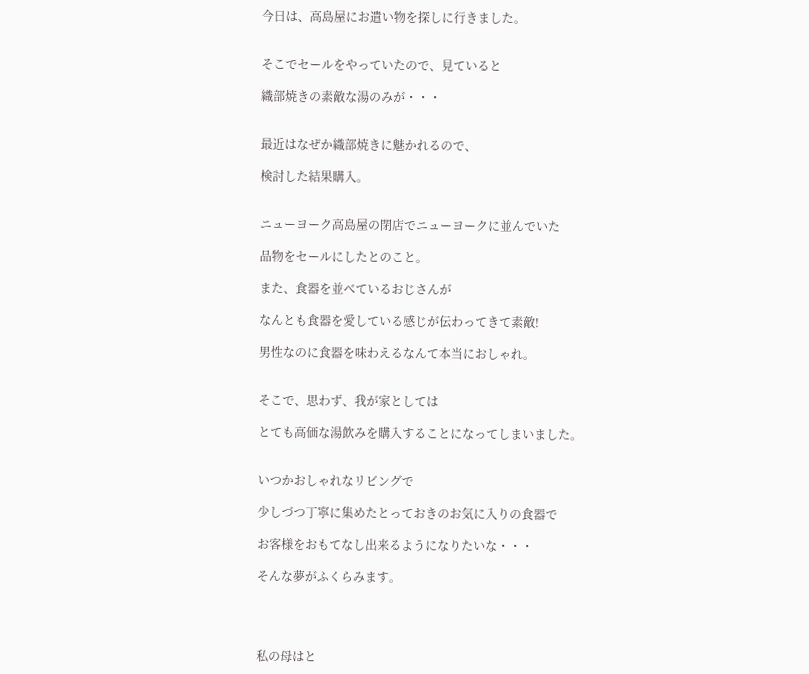今日は、高島屋にお遣い物を探しに行きました。


そこでセールをやっていたので、見ていると

織部焼きの素敵な湯のみが・・・


最近はなぜか織部焼きに魅かれるので、

検討した結果購入。


ニューヨーク高島屋の閉店でニューヨークに並んでいた

品物をセールにしたとのこと。

また、食器を並べているおじさんが

なんとも食器を愛している感じが伝わってきて素敵!

男性なのに食器を味わえるなんて本当におしゃれ。


そこで、思わず、我が家としては

とても高価な湯飲みを購入することになってしまいました。


いつかおしゃれなリビングで

少しづつ丁寧に集めたとっておきのお気に入りの食器で

お客様をおもてなし出来るようになりたいな・・・

そんな夢がふくらみます。




私の母はと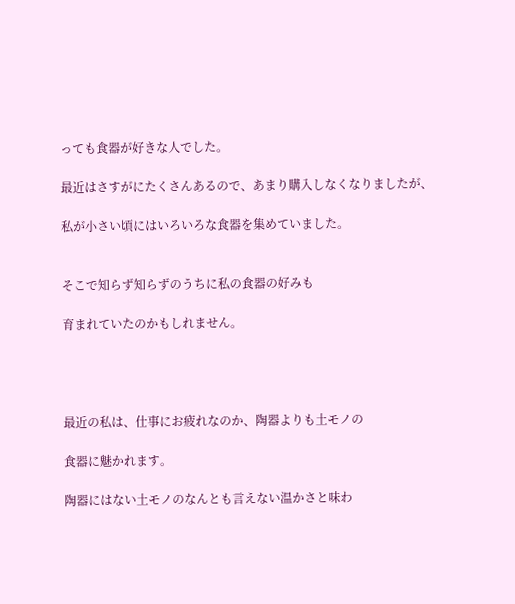っても食器が好きな人でした。

最近はさすがにたくさんあるので、あまり購入しなくなりましたが、

私が小さい頃にはいろいろな食器を集めていました。


そこで知らず知らずのうちに私の食器の好みも

育まれていたのかもしれません。




最近の私は、仕事にお疲れなのか、陶器よりも土モノの

食器に魅かれます。

陶器にはない土モノのなんとも言えない温かさと味わ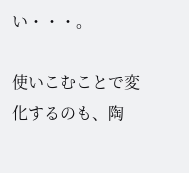い・・・。

使いこむことで変化するのも、陶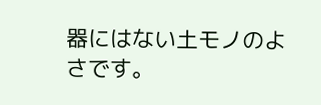器にはない土モノのよさです。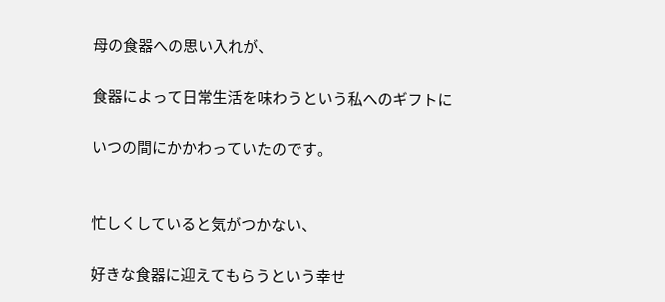母の食器への思い入れが、

食器によって日常生活を味わうという私へのギフトに

いつの間にかかわっていたのです。


忙しくしていると気がつかない、

好きな食器に迎えてもらうという幸せ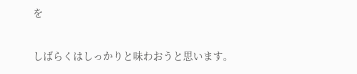を

しばらくはしっかりと味わおうと思います。